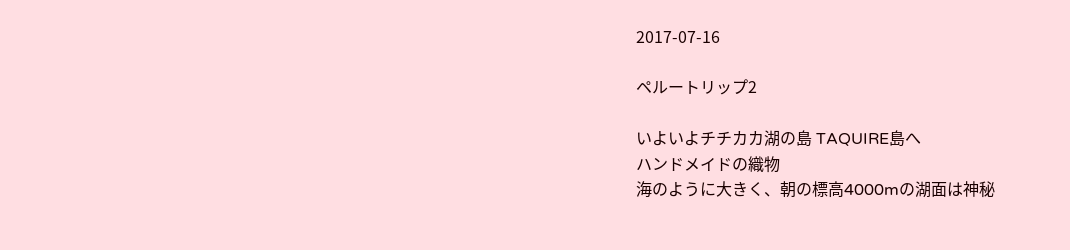2017-07-16

ペルートリップ2

いよいよチチカカ湖の島 TAQUIRE島へ
ハンドメイドの織物
海のように大きく、朝の標高4000mの湖面は神秘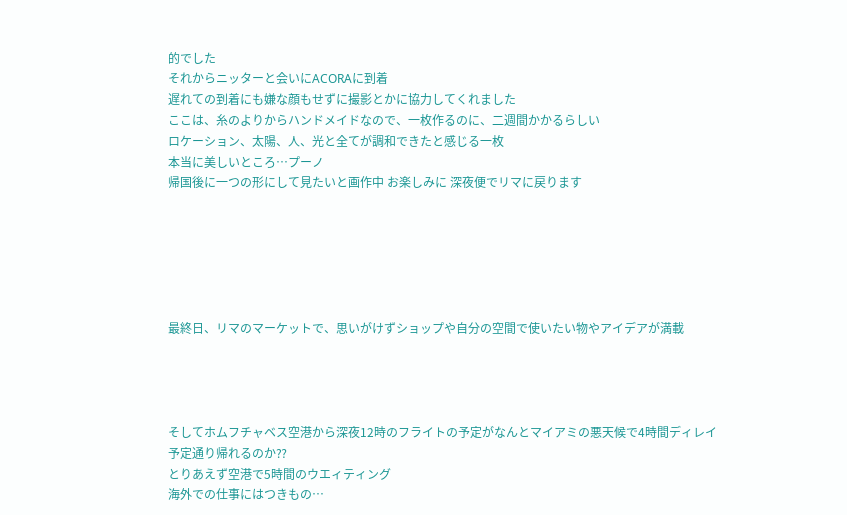的でした
それからニッターと会いにACORAに到着
遅れての到着にも嫌な顔もせずに撮影とかに協力してくれました
ここは、糸のよりからハンドメイドなので、一枚作るのに、二週間かかるらしい
ロケーション、太陽、人、光と全てが調和できたと感じる一枚
本当に美しいところ…プーノ
帰国後に一つの形にして見たいと画作中 お楽しみに 深夜便でリマに戻ります






最終日、リマのマーケットで、思いがけずショップや自分の空間で使いたい物やアイデアが満載




そしてホムフチャベス空港から深夜12時のフライトの予定がなんとマイアミの悪天候で4時間ディレイ
予定通り帰れるのか⁇
とりあえず空港で5時間のウエィティング
海外での仕事にはつきもの…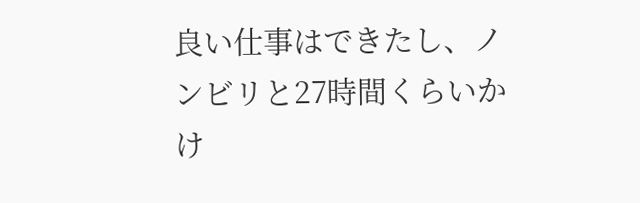良い仕事はできたし、ノンビリと27時間くらいかけ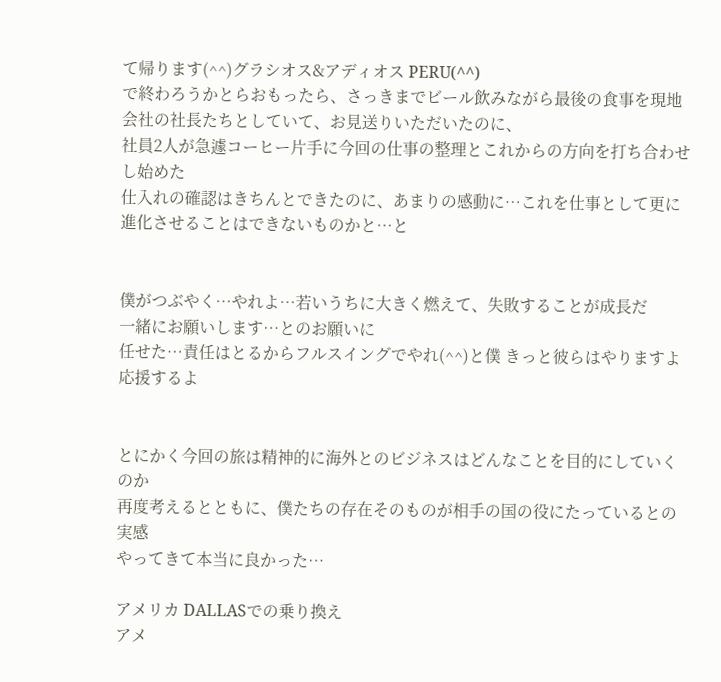て帰ります(^^)グラシオス&アディオス PERU(^^)
で終わろうかとらおもったら、さっきまでビール飲みながら最後の食事を現地会社の社長たちとしていて、お見送りいただいたのに、
社員2人が急遽コーヒー片手に今回の仕事の整理とこれからの方向を打ち合わせし始めた
仕入れの確認はきちんとできたのに、あまりの感動に…これを仕事として更に進化させることはできないものかと…と


僕がつぶやく…やれよ…若いうちに大きく燃えて、失敗することが成長だ
一緒にお願いします…とのお願いに
任せた…責任はとるからフルスイングでやれ(^^)と僕 きっと彼らはやりますよ 応援するよ


とにかく今回の旅は精神的に海外とのビジネスはどんなことを目的にしていくのか
再度考えるとともに、僕たちの存在そのものが相手の国の役にたっているとの実感
やってきて本当に良かった…

アメリカ DALLASでの乗り換え
アメ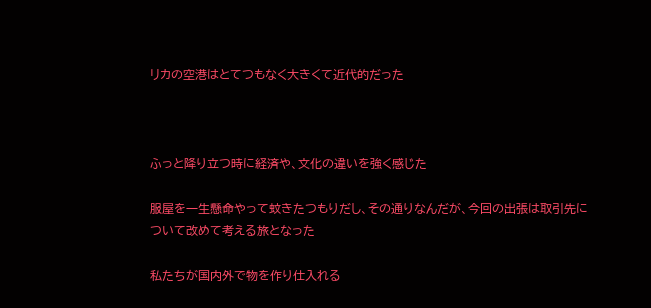リカの空港はとてつもなく大きくて近代的だった



ふっと降り立つ時に経済や、文化の違いを強く感じた

服屋を一生懸命やって蚊きたつもりだし、その通りなんだが、今回の出張は取引先について改めて考える旅となった

私たちが国内外で物を作り仕入れる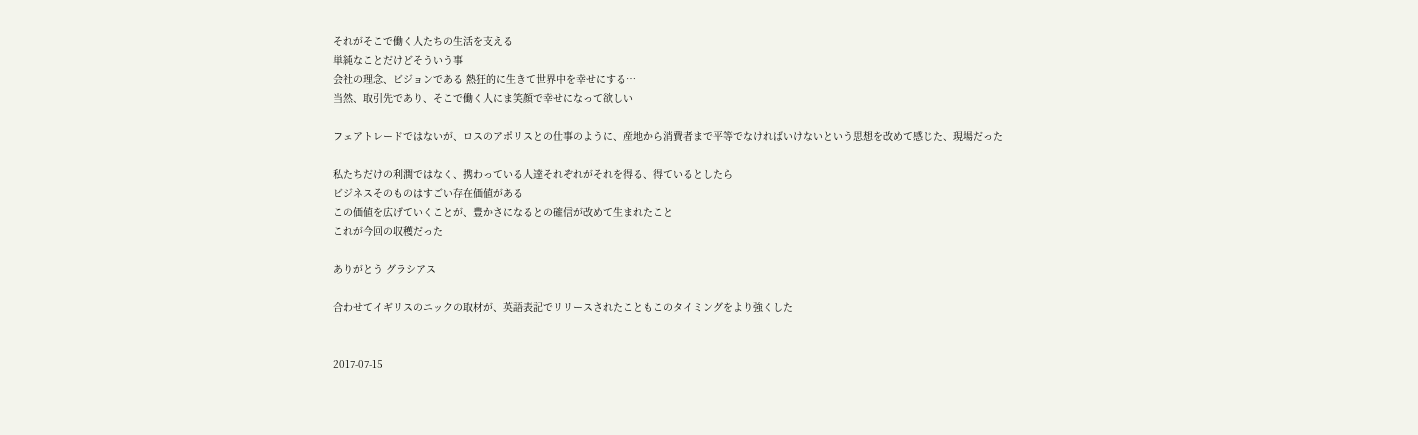それがそこで働く人たちの生活を支える
単純なことだけどそういう事
会社の理念、ビジョンである 熱狂的に生きて世界中を幸せにする…
当然、取引先であり、そこで働く人にま笑顔で幸せになって欲しい

フェアトレードではないが、ロスのアポリスとの仕事のように、産地から消費者まで平等でなければいけないという思想を改めて感じた、現場だった

私たちだけの利潤ではなく、携わっている人達それぞれがそれを得る、得ているとしたら
ビジネスそのものはすごい存在価値がある
この価値を広げていくことが、豊かさになるとの確信が改めて生まれたこと
これが今回の収穫だった

ありがとう グラシアス

合わせてイギリスのニックの取材が、英語表記でリリースされたこともこのタイミングをより強くした


2017-07-15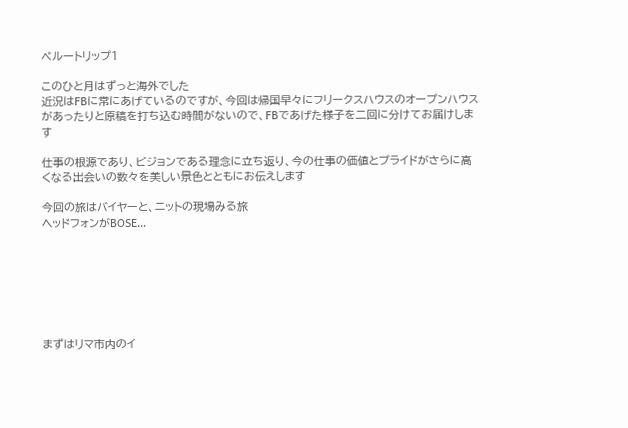ペルートリップ1

このひと月はずっと海外でした
近況はFBに常にあげているのですが、今回は帰国早々にフリークスハウスのオープンハウスがあったりと原稿を打ち込む時間がないので、FBであげた様子を二回に分けてお届けします

仕事の根源であり、ビジョンである理念に立ち返り、今の仕事の価値とプライドがさらに高くなる出会いの数々を美しい景色とともにお伝えします

今回の旅はバイヤーと、ニットの現場みる旅
ヘッドフォンがBOSE…







まずはリマ市内のイ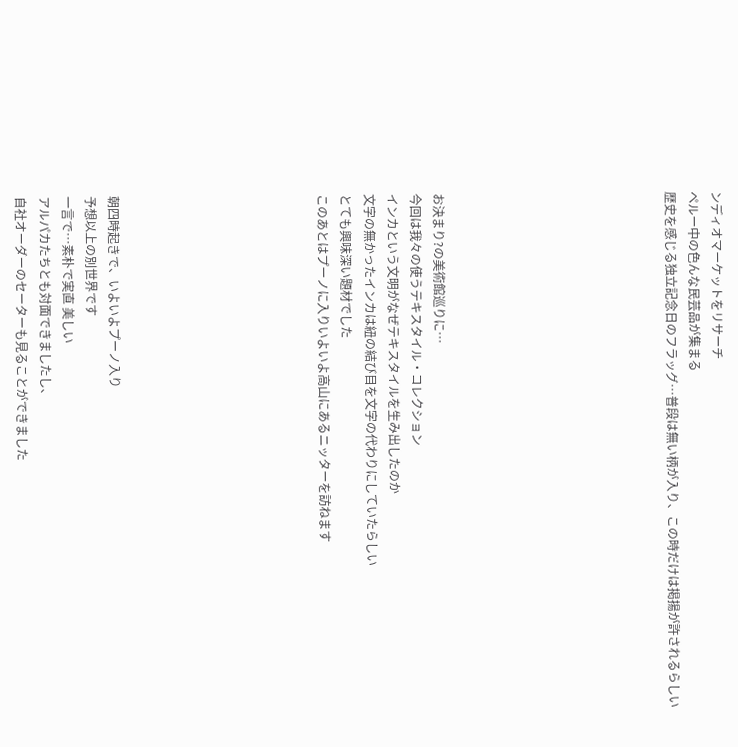ンディオマーケットをリサーチ
ペルー中の色んな民芸品が集まる
歴史を感じる独立記念日のフラッグ…普段は無い柄が入り、この時だけは掲揚が許されるらしい









お決まり?の美術館巡りに…
今回は我々の使うテキスタイル・コレクション
インカという文明がなぜテキスタイルを生み出したのか
文字の無かったインカは紐の結び目を文字の代わりにしていたらしい
とても興味深い題材でした
このあとはプーノに入りいよいよ高山にあるニッターを訪ねます








朝四時起きで、いよいよプーノ入り
予想以上の別世界です
一言で…素朴で実直 美しい
アルパカたちとも対面できましたし、
自社オーダーのセーターも見ることができました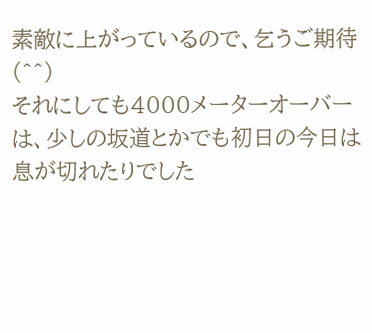素敵に上がっているので、乞うご期待(^^)
それにしても4000メーターオーバーは、少しの坂道とかでも初日の今日は息が切れたりでした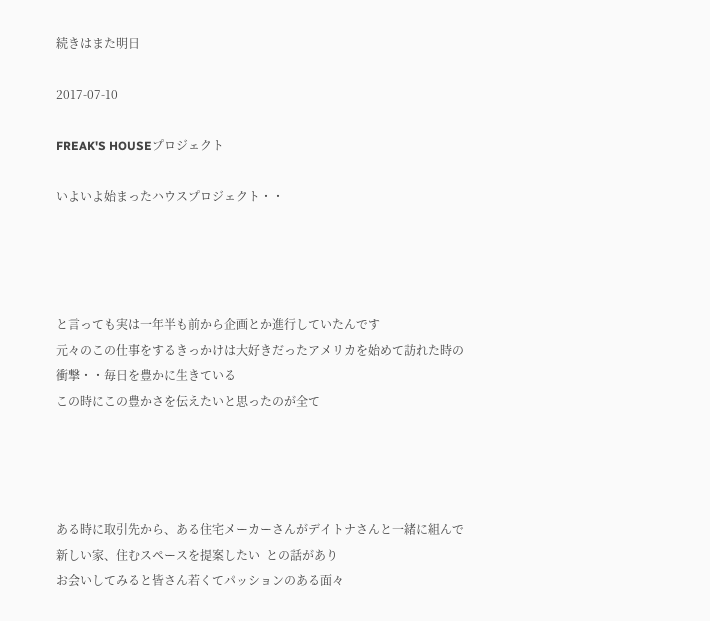続きはまた明日

2017-07-10

FREAK'S HOUSEプロジェクト

いよいよ始まったハウスプロジェクト・・




と言っても実は一年半も前から企画とか進行していたんです
元々のこの仕事をするきっかけは大好きだったアメリカを始めて訪れた時の
衝撃・・毎日を豊かに生きている
この時にこの豊かさを伝えたいと思ったのが全て




ある時に取引先から、ある住宅メーカーさんがデイトナさんと一緒に組んで
新しい家、住むスペースを提案したい  との話があり
お会いしてみると皆さん若くてパッションのある面々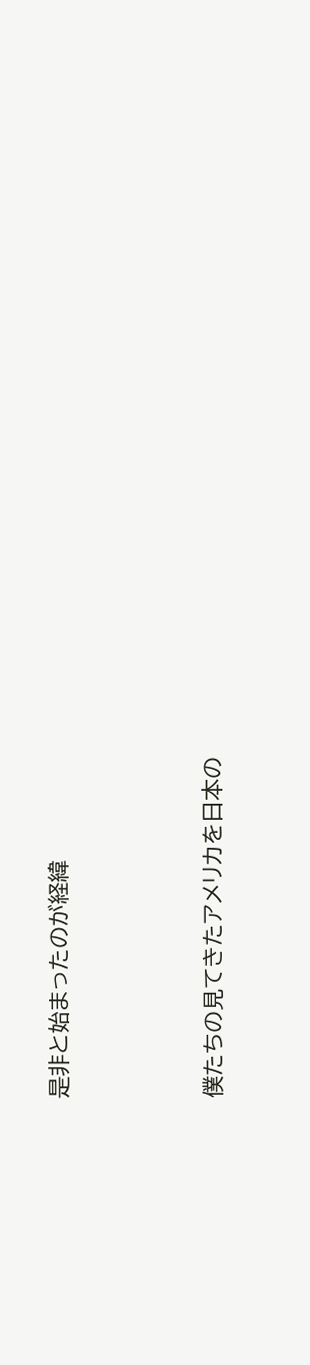是非と始まったのが経緯




僕たちの見てきたアメリカを日本の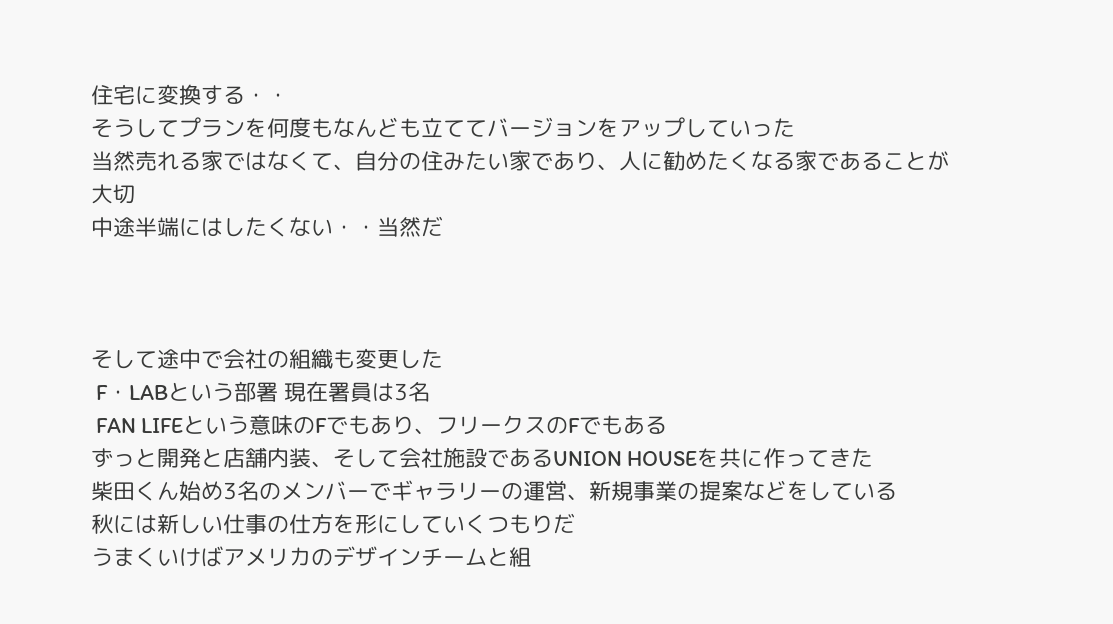住宅に変換する・・
そうしてプランを何度もなんども立ててバージョンをアップしていった
当然売れる家ではなくて、自分の住みたい家であり、人に勧めたくなる家であることが大切
中途半端にはしたくない・・当然だ



そして途中で会社の組織も変更した
 F・LABという部署 現在署員は3名
 FAN LIFEという意味のFでもあり、フリークスのFでもある
ずっと開発と店舗内装、そして会社施設であるUNION HOUSEを共に作ってきた
柴田くん始め3名のメンバーでギャラリーの運営、新規事業の提案などをしている
秋には新しい仕事の仕方を形にしていくつもりだ
うまくいけばアメリカのデザインチームと組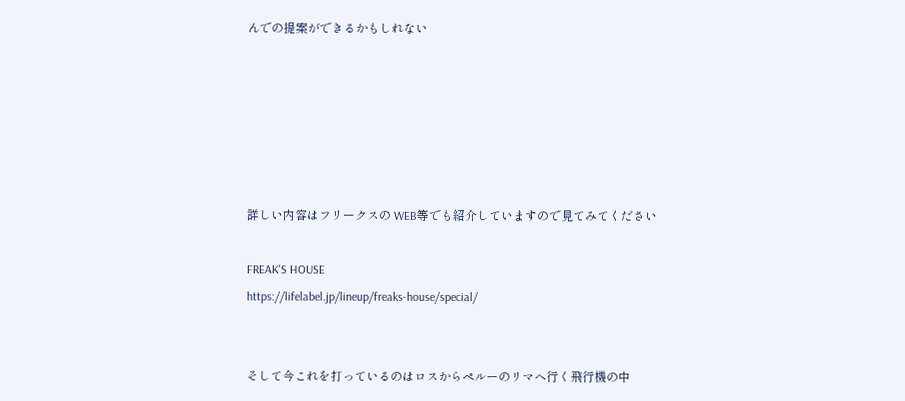んでの提案ができるかもしれない






詳しい内容はフリークスの WEB等でも紹介していますので見てみてください

FREAK'S HOUSE
https://lifelabel.jp/lineup/freaks-house/special/


そして今これを打っているのはロスからペルーのリマへ行く飛行機の中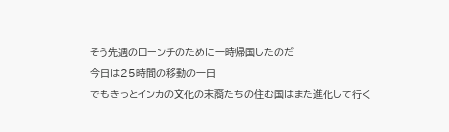そう先週のローンチのために一時帰国したのだ
今日は25時間の移動の一日
でもきっとインカの文化の末裔たちの住む国はまた進化して行く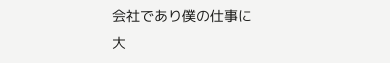会社であり僕の仕事に
大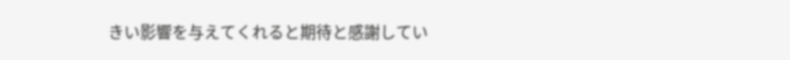きい影響を与えてくれると期待と感謝してい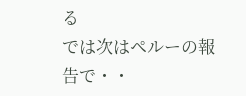る
では次はペルーの報告で・・